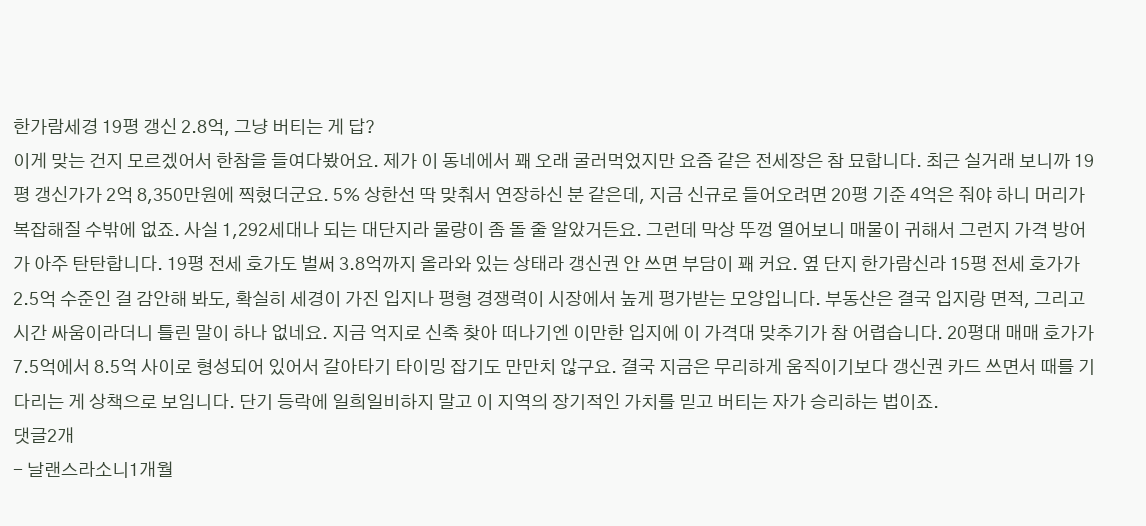한가람세경 19평 갱신 2.8억, 그냥 버티는 게 답?
이게 맞는 건지 모르겠어서 한참을 들여다봤어요. 제가 이 동네에서 꽤 오래 굴러먹었지만 요즘 같은 전세장은 참 묘합니다. 최근 실거래 보니까 19평 갱신가가 2억 8,350만원에 찍혔더군요. 5% 상한선 딱 맞춰서 연장하신 분 같은데, 지금 신규로 들어오려면 20평 기준 4억은 줘야 하니 머리가 복잡해질 수밖에 없죠. 사실 1,292세대나 되는 대단지라 물량이 좀 돌 줄 알았거든요. 그런데 막상 뚜껑 열어보니 매물이 귀해서 그런지 가격 방어가 아주 탄탄합니다. 19평 전세 호가도 벌써 3.8억까지 올라와 있는 상태라 갱신권 안 쓰면 부담이 꽤 커요. 옆 단지 한가람신라 15평 전세 호가가 2.5억 수준인 걸 감안해 봐도, 확실히 세경이 가진 입지나 평형 경쟁력이 시장에서 높게 평가받는 모양입니다. 부동산은 결국 입지랑 면적, 그리고 시간 싸움이라더니 틀린 말이 하나 없네요. 지금 억지로 신축 찾아 떠나기엔 이만한 입지에 이 가격대 맞추기가 참 어렵습니다. 20평대 매매 호가가 7.5억에서 8.5억 사이로 형성되어 있어서 갈아타기 타이밍 잡기도 만만치 않구요. 결국 지금은 무리하게 움직이기보다 갱신권 카드 쓰면서 때를 기다리는 게 상책으로 보임니다. 단기 등락에 일희일비하지 말고 이 지역의 장기적인 가치를 믿고 버티는 자가 승리하는 법이죠.
댓글2개
- 날랜스라소니1개월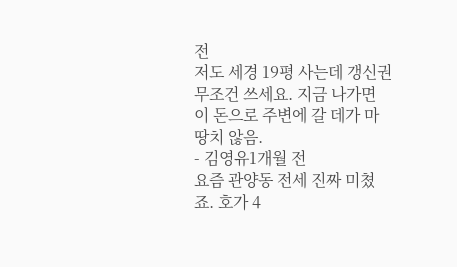전
저도 세경 19평 사는데 갱신권 무조건 쓰세요. 지금 나가면 이 돈으로 주변에 갈 데가 마땅치 않음.
- 김영유1개월 전
요즘 관양동 전세 진짜 미쳤죠. 호가 4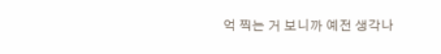억 찍는 거 보니까 예전 생각나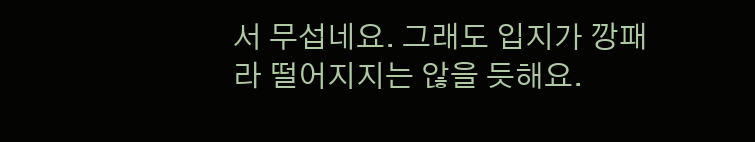서 무섭네요. 그래도 입지가 깡패라 떨어지지는 않을 듯해요.